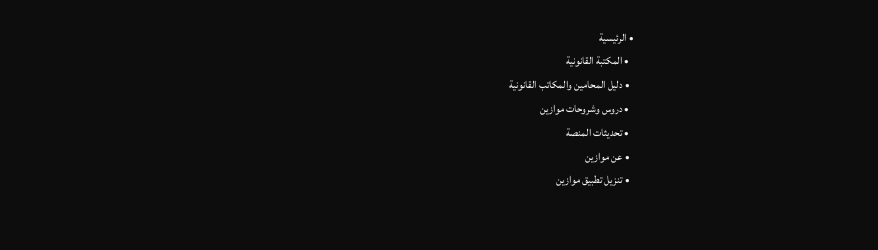• الرئيسية
  • المكتبة القانونية
  • دليل المحامين والمكاتب القانونية
  • دروس وشروحات موازين
  • تحديثات المنصة
  • عن موازين
  • تنزيل تطبيق موازين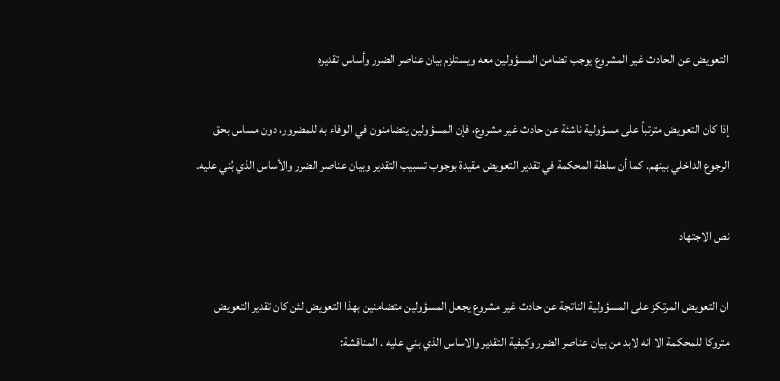التعويض عن الحادث غير المشروع يوجب تضامن المسؤولين معه ويستلزم بيان عناصر الضرر وأساس تقديره

إذا كان التعويض مترتباً على مسؤولية ناشئة عن حادث غير مشروع، فإن المسؤولين يتضامنون في الوفاء به للمضرور، دون مساس بحق الرجوع الداخلي بينهم. كما أن سلطة المحكمة في تقدير التعويض مقيدة بوجوب تسبيب التقدير وبيان عناصر الضرر والأساس الذي بُني عليه.

نص الاجتهاد

ان التعويض المرتكز على المسؤولية الناتجة عن حادث غير مشروع يجعل المسؤولين متضامنين بهذا التعويض لئن كان تقدير التعويض متروكا للمحكمة الا انه لابد من بيان عناصر الضرر وكيفية التقدير والاساس الذي بني عليه . المناقشة: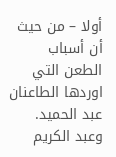أولا – من حيث أن أسباب الطعن التي اوردها الطاعنان عبد الحميد. وعبد الكريم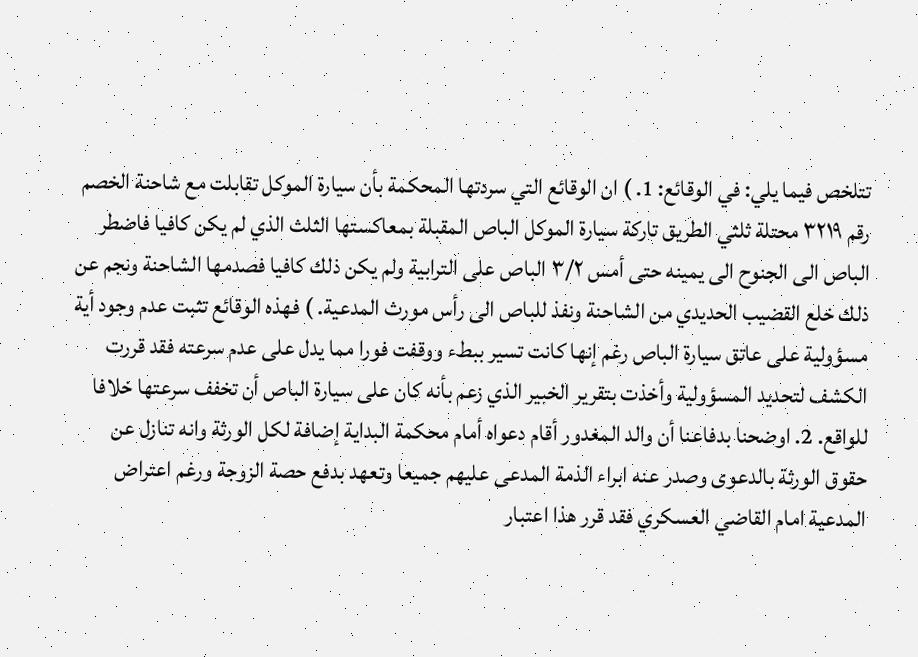تتلخص فيما يلي: في الوقائع: 1. ) ان الوقائع التي سردتها المحكمة بأن سيارة الموكل تقابلت مع شاحنة الخصم رقم ۳۲۱۹ محتلة ثلثي الطريق تاركة سيارة الموكل الباص المقبلة بمعاكستها الثلث الذي لم يكن كافيا فاضطر الباص الى الجنوح الى يمينه حتى أمس ٣/٢ الباص على الترابية ولم يكن ذلك كافيا فصدمها الشاحنة ونجم عن ذلك خلع القضيب الحديدي من الشاحنة ونفذ للباص الى رأس مورث المدعية. ) فهذه الوقائع تثبت عدم وجود أية مسؤولية على عاتق سيارة الباص رغم إنها كانت تسير ببطء ووقفت فورا مما يدل على عدم سرعته فقد قررت الكشف لتحديد المسؤولية وأخذت بتقرير الخبير الذي زعم بأنه كان على سيارة الباص أن تخفف سرعتها خلافا للواقع. 2. اوضحنا بدفاعنا أن والد المغدور أقام دعواه أمام محكمة البداية إضافة لكل الورثة وانه تنازل عن حقوق الورثة بالدعوى وصدر عنه ابراء الذمة المدعى عليهم جميعا وتعهد بدفع حصة الزوجة ورغم اعتراض المدعية امام القاضي العسكري فقد قرر هذا اعتبار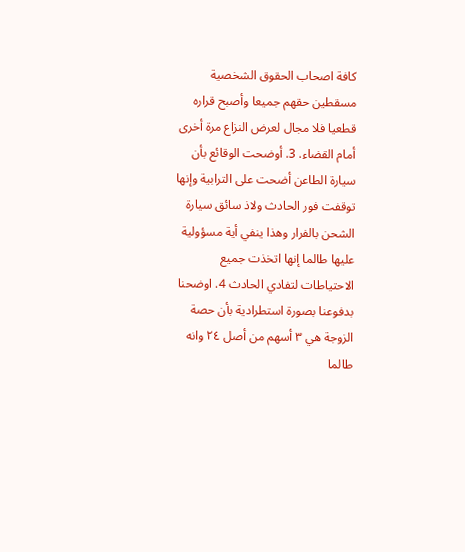كافة اصحاب الحقوق الشخصية مسقطين حقهم جميعا وأصبح قراره قطعيا فلا مجال لعرض النزاع مرة أخرى أمام القضاء. 3. أوضحت الوقائع بأن سيارة الطاعن أضحت على الترابية وإنها توقفت فور الحادث ولاذ سائق سيارة الشحن بالفرار وهذا ينفي أية مسؤولية عليها طالما إنها اتخذت جميع الاحتياطات لتفادي الحادث 4. اوضحنا بدفوعنا بصورة استطرادية بأن حصة الزوجة هي ٣ أسهم من أصل ٢٤ وانه طالما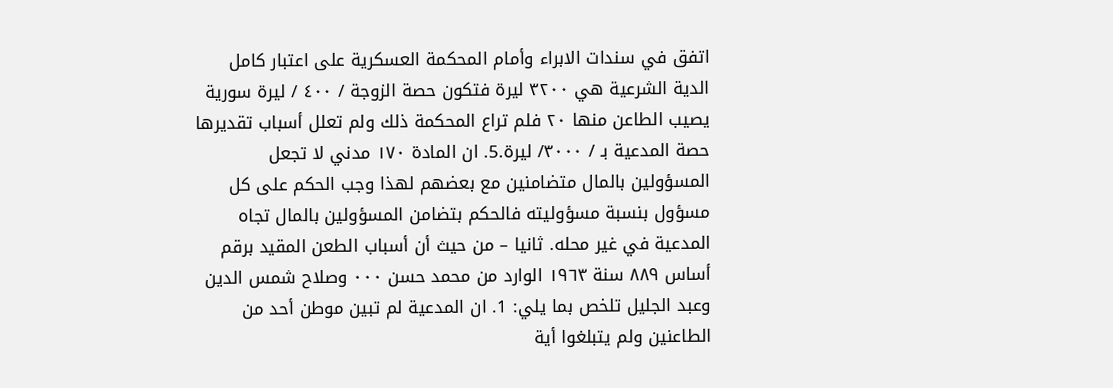اتفق في سندات الابراء وأمام المحكمة العسكرية على اعتبار كامل الدية الشرعية هي ٣٢٠٠ ليرة فتكون حصة الزوجة / ٤٠٠ / ليرة سورية يصيب الطاعن منها ۲۰ فلم تراع المحكمة ذلك ولم تعلل أسباب تقديرها حصة المدعية بـ / ٣٠٠٠/ ليرة.5. ان المادة ۱۷۰ مدني لا تجعل المسؤولين بالمال متضامنين مع بعضهم لهذا وجب الحكم على كل مسؤول بنسبة مسؤوليته فالحكم بتضامن المسؤولين بالمال تجاه المدعية في غير محله. ثانيا – من حيث أن أسباب الطعن المقيد برقم أساس ٨٨٩ سنة ١٩٦٣ الوارد من محمد حسن ۰۰۰ وصلاح شمس الدين وعبد الجليل تلخص بما يلي: 1. ان المدعية لم تبين موطن أحد من الطاعنين ولم يتبلغوا أية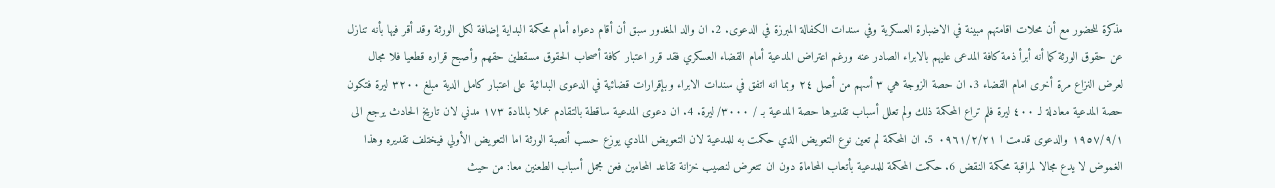مذكرة للحضور مع أن محلات اقامتهم مبينة في الاضبارة العسكرية وفي سندات الكفالة المبرزة في الدعوى. 2. ان والد المغدور سبق أن أقام دعواه أمام محكمة البداية إضافة لكل الورثة وقد أقر فيها بأنه تنازل عن حقوق الورثة كما أنه أبرأ ذمة كافة المدعى عليهم بالابراء الصادر عنه ورغم اعتراض المدعية أمام القضاء العسكري فقد قرر اعتبار كافة أصحاب الحقوق مسقطين حقهم وأصبح قراره قطعيا فلا مجال لعرض النزاع مرة أخرى امام القضاء 3. ان حصة الزوجة هي ۳ أسهم من أصل ٢٤ وبما انه اتفق في سندات الابراء وبإقرارات قضائية في الدعوى البدائية على اعتبار كامل الدية مبلغ ۳۲۰۰ ليرة فتكون حصة المدعية معادلة لـ ٤٠٠ ليرة فلم تراع المحكمة ذلك ولم تعلل أسباب تقديرها حصة المدعية بـ / ٣٠٠٠/ ليرة. 4. ان دعوى المدعية ساقطة بالتقادم عملا بالمادة ۱۷۳ مدني لان تاريخ الحادث يرجع الى ١٩٥٧/٩/١ والدعوى قدمت ا ٠٩٦١/٢/٢١ 5. ان المحكمة لم تعين نوع التعويض الذي حكمت به للمدعية لان التعويض المادي يوزع حسب أنصبة الورثة اما التعويض الأولي فيختلف تقديره وهذا الغموض لا يدع مجالا لمراقبة محكمة النقض 6. حكمت المحكمة للمدعية بأتعاب المحاماة دون ان تتعرض لنصيب خزانة تقاعد المحامين فعن مجمل أسباب الطعنين معا: من حيث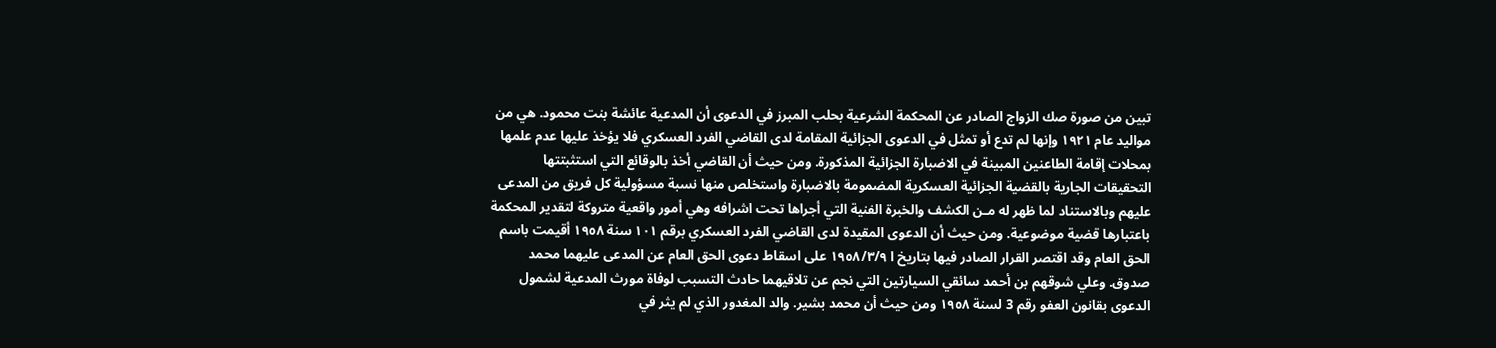تبين من صورة صك الزواج الصادر عن المحكمة الشرعية بحلب المبرز في الدعوى أن المدعية عائشة بنت محمود. هي من مواليد عام ۱۹۲۱ وإنها لم تدع أو تمثل في الدعوى الجزائية المقامة لدى القاضي الفرد العسكري فلا يؤخذ عليها عدم علمها بمحلات إقامة الطاعنين المبينة في الاضبارة الجزائية المذكورة. ومن حيث أن القاضي أخذ بالوقائع التي استثبتتها التحقيقات الجارية بالقضية الجزائية العسكرية المضمومة بالاضبارة واستخلص منها نسبة مسؤولية كل فريق من المدعى عليهم وبالاستناد لما ظهر له مـن الكشف والخبرة الفنية التي أجراها تحت اشرافه وهي أمور واقعية متروكة لتقدير المحكمة باعتبارها قضية موضوعية. ومن حيث أن الدعوى المقيدة لدى القاضي الفرد العسكري برقم ١٠١ سنة ١٩٥٨ أقيمت باسم الحق العام وقد اقتصر القرار الصادر فيها بتاريخ ا ١٩٥٨/٣/٩ على اسقاط دعوى الحق العام عن المدعى عليهما محمد صدوق. وعلي شوقهم بن أحمد سائقي السيارتين التي نجم عن تلاقيهما حادث التسبب لوفاة مورث المدعية لشمول الدعوى بقانون العفو رقم 3 لسنة ١٩٥٨ ومن حيث أن محمد بشير. والد المغدور الذي لم يثر في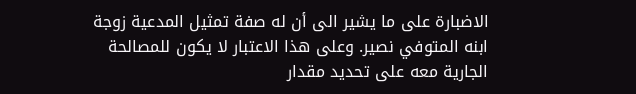الاضبارة على ما يشير الى أن له صفة تمثيل المدعية زوجة ابنه المتوفي نصير. وعلى هذا الاعتبار لا يكون للمصالحة الجارية معه على تحديد مقدار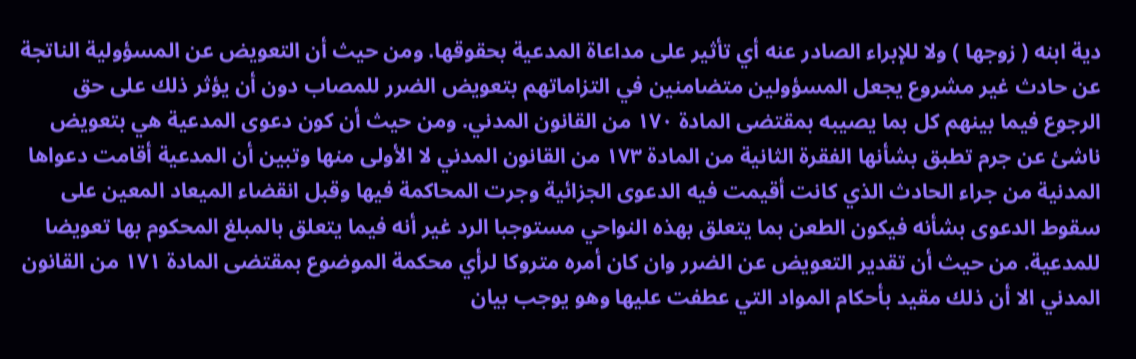دية ابنه ( زوجها ) ولا للإبراء الصادر عنه أي تأثير على مداعاة المدعية بحقوقها. ومن حيث أن التعويض عن المسؤولية الناتجة عن حادث غير مشروع يجعل المسؤولين متضامنين في التزاماتهم بتعويض الضرر للمصاب دون أن يؤثر ذلك على حق الرجوع فيما بينهم كل بما يصيبه بمقتضى المادة ۱۷۰ من القانون المدني. ومن حيث أن كون دعوى المدعية هي بتعويض ناشئ عن جرم تطبق بشأنها الفقرة الثانية من المادة ۱۷۳ من القانون المدني لا الأولى منها وتبين أن المدعية أقامت دعواها المدنية من جراء الحادث الذي كانت أقيمت فيه الدعوى الجزائية وجرت المحاكمة فيها وقبل انقضاء الميعاد المعين على سقوط الدعوى بشأنه فيكون الطعن بما يتعلق بهذه النواحي مستوجبا الرد غير أنه فيما يتعلق بالمبلغ المحكوم بها تعويضا للمدعية. من حيث أن تقدير التعويض عن الضرر وان كان أمره متروكا لرأي محكمة الموضوع بمقتضى المادة ۱۷۱ من القانون المدني الا أن ذلك مقيد بأحكام المواد التي عطفت عليها وهو يوجب بيان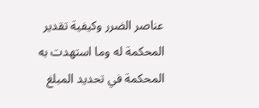عناصر الضرر وكيفية تقدير المحكمة له وما استهدت به المحكمة في تحديد المبلغ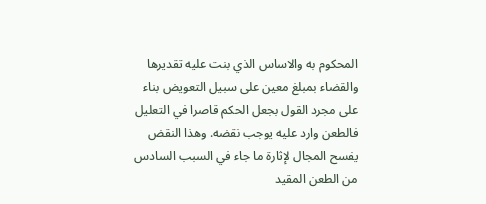المحكوم به والاساس الذي بنت عليه تقديرها والقضاء بمبلغ معين على سبيل التعويض بناء على مجرد القول بجعل الحكم قاصرا في التعليل فالطعن وارد عليه يوجب نقضه. وهذا النقض يفسح المجال لإثارة ما جاء في السبب السادس من الطعن المقيد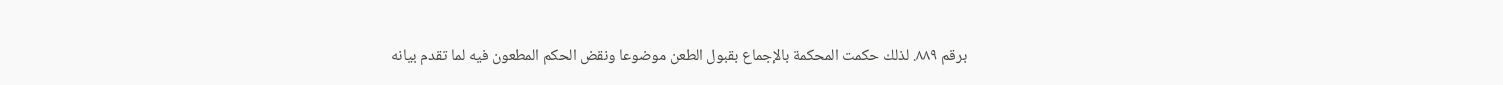برقم ٨٨٩. لذلك حكمت المحكمة بالإجماع بقبول الطعن موضوعا ونقض الحكم المطعون فيه لما تقدم بيانه